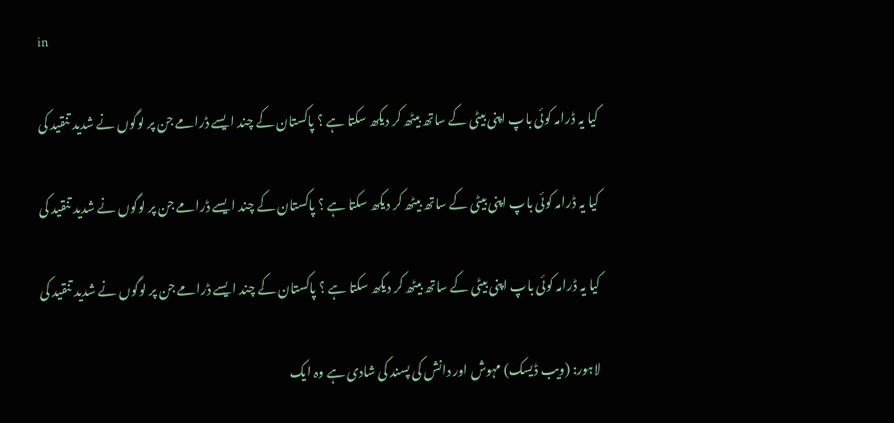in

کیا یہ ڈرامہ کوئی باپ اپنی بیٹی کے ساتھ بیٹھ کر دیکھ سکتا ہے ؟ پاکستان کے چند ایسے ڈرامے جن پر لوگوں نے شدید تنقید کی

کیا یہ ڈرامہ کوئی باپ اپنی بیٹی کے ساتھ بیٹھ کر دیکھ سکتا ہے ؟ پاکستان کے چند ایسے ڈرامے جن پر لوگوں نے شدید تنقید کی

کیا یہ ڈرامہ کوئی باپ اپنی بیٹی کے ساتھ بیٹھ کر دیکھ سکتا ہے ؟ پاکستان کے چند ایسے ڈرامے جن پر لوگوں نے شدید تنقید کی

لاہور: (ویب ڈیسک) مہوش اور دانش کی پسند کی شادی ہے وہ ایک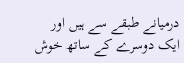درمیانے طبقے سے ہیں اور ایک دوسرے کے ساتھ خوش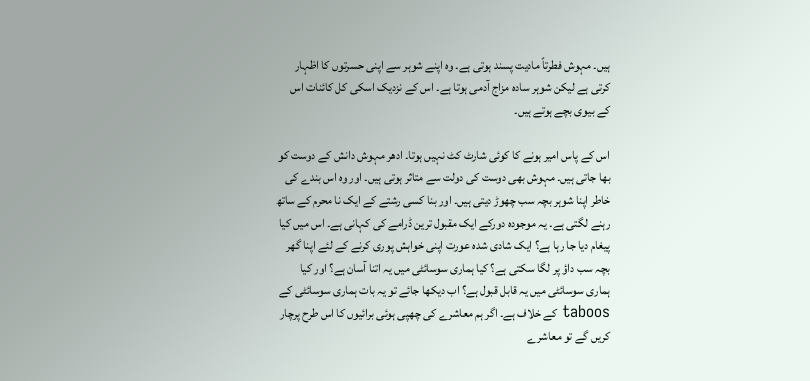ہیں۔ مہوش فطرتاً مادیت پسند ہوتی ہے۔ وہ اپنے شوہر سے اپنی حسرتوں کا اظہار کرتی ہے لیکن شوہر سادہ مزاج آدمی ہوتا ہے۔ اس کے نزدیک اسکی کل کائنات اس کے بیوی بچے ہوتے ہیں۔

اس کے پاس امیر ہونے کا کوئی شارٹ کٹ نہیں ہوتا۔ ادھر مہوش دانش کے دوست کو بھا جاتی ہیں۔ مہوش بھی دوست کی دولت سے متاثر ہوتی ہیں۔ اور وہ اس بندے کی خاطر اپنا شوہر بچہ سب چھوڑ دیتی ہیں۔ اور بنا کسی رشتے کے ایک نا محرم کے ساتھ رہنے لگتی ہے۔ یہ موجودہ دورکے ایک مقبول ترین ڈرامے کی کہانی ہے۔ اس میں کیا پیغام دیا جا رہا ہے؟ ایک شادی شدہ عورت اپنی خواہش پوری کرنے کے لئے اپنا گھر بچہ سب داؤ پر لگا سکتی ہے؟ کیا ہماری سوسائٹی میں یہ اتنا آسان ہے؟ اور کیا ہماری سوسائٹی میں یہ قابل قبول ہے؟ اب دیکھا جائے تو یہ بات ہماری سوسائٹی کے taboos کے خلاف ہے۔ اگر ہم معاشرے کی چھپی ہوئی برائیوں کا اس طرح پرچار کریں گے تو معاشرے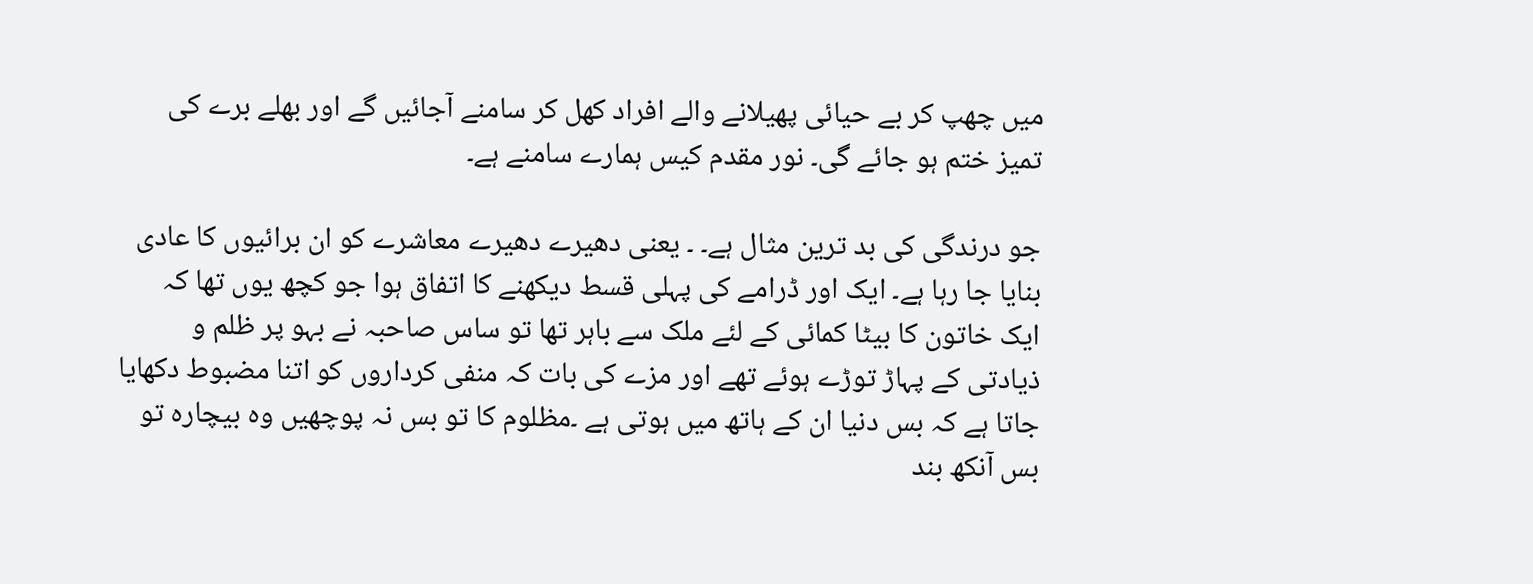میں چھپ کر بے حیائی پھیلانے والے افراد کھل کر سامنے آجائیں گے اور بھلے برے کی تمیز ختم ہو جائے گی۔ نور مقدم کیس ہمارے سامنے ہے۔

جو درندگی کی بد ترین مثال ہے۔ ۔ یعنی دھیرے دھیرے معاشرے کو ان برائیوں کا عادی بنایا جا رہا ہے۔ ایک اور ڈرامے کی پہلی قسط دیکھنے کا اتفاق ہوا جو کچھ یوں تھا کہ ایک خاتون کا بیٹا کمائی کے لئے ملک سے باہر تھا تو ساس صاحبہ نے بہو پر ظلم و ذیادتی کے پہاڑ توڑے ہوئے تھے اور مزے کی بات کہ منفی کرداروں کو اتنا مضبوط دکھایا جاتا ہے کہ بس دنیا ان کے ہاتھ میں ہوتی ہے ۔مظلوم کا تو بس نہ پوچھیں وہ بیچارہ تو بس آنکھ بند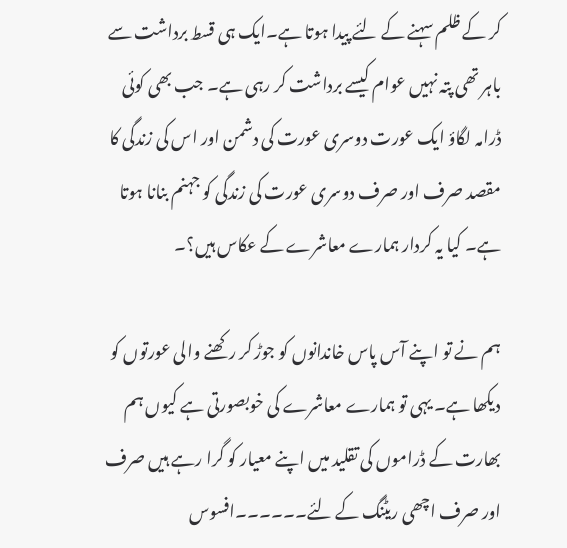کر کے ظلم سہنے کے لئے پیدا ہوتا ہے۔ایک ہی قسط برداشت سے باہر تھی پتہ نہیں عوام کیسے برداشت کر رہی ہے۔ جب بھی کوئی ڈرامہ لگاؤ ایک عورت دوسری عورت کی دشمن اور اس کی زندگی کا مقصد صرف اور صرف دوسری عورت کی زندگی کو جہنم بنانا ہوتا ہے۔ کیا یہ کردار ہمارے معاشرے کے عکاس ہیں؟۔

ہم نے تو اپنے آس پاس خاندانوں کو جوڑ کر رکھنے والی عورتوں کو دیکھا ہے۔ یہی تو ہمارے معاشرے کی خوبصورتی ہے کیوں ہم بھارت کے ڈراموں کی تقلید میں اپنے معیار کو گرا رہے ہیں صرف اور صرف اچھی ریٹنگ کے لئے۔۔۔۔۔۔افسوس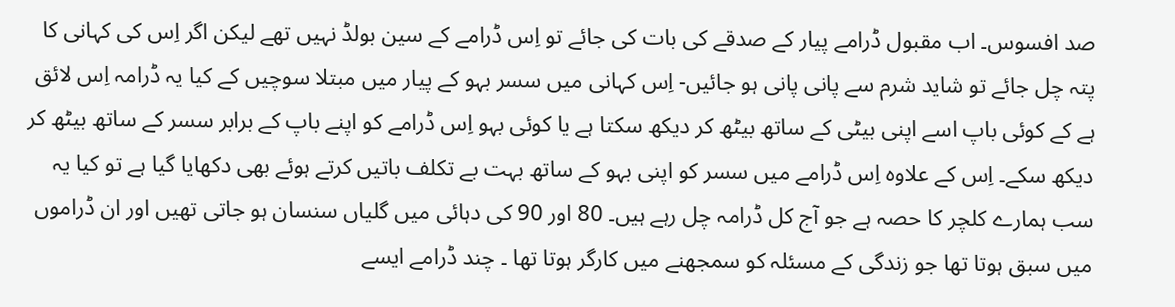صد افسوس۔ اب مقبول ڈرامے پیار كے صدقے کی بات کی جائے تو اِس ڈرامے كے سین بولڈ نہیں تھے لیکن اگر اِس کی کہانی کا پتہ چل جائے تو شاید شرم سے پانی پانی ہو جائیں- اِس کہانی میں سسر بہو کے پیار میں مبتلا سوچیں كے کیا یہ ڈرامہ اِس لائق ہے كے کوئی باپ اسے اپنی بیٹی كے ساتھ بیٹھ کر دیکھ سکتا ہے یا کوئی بہو اِس ڈرامے کو اپنے باپ كے برابر سسر كے ساتھ بیٹھ کر دیکھ سکے۔ اِس كے علاوہ اِس ڈرامے میں سسر کو اپنی بہو كے ساتھ بہت بے تکلف باتیں کرتے ہوئے بھی دکھایا گیا ہے تو کیا یہ سب ہمارے کلچر کا حصہ ہے جو آج کل ڈرامہ چل رہے ہیں۔ 80 اور 90 کی دہائی میں گلیاں سنسان ہو جاتی تھیں اور ان ڈراموں میں سبق ہوتا تھا جو زندگی کے مسئلہ کو سمجھنے میں کارگر ہوتا تھا ۔ چند ڈرامے ایسے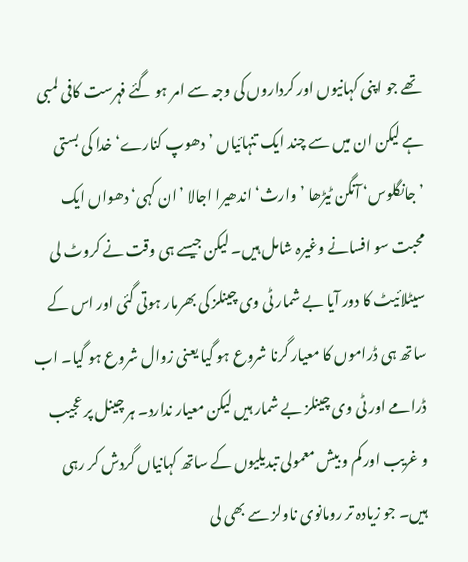تھے جو اپنی کہانیوں اور کرداروں کی وجہ سے امر ہو گئے فہرست کافی لمبی ہے لیکن ان میں سے چند ایک تنہائیاں ’دھوپ کنارے‘ خدا کی بستی ’جانگلوس‘ آنگن ٹیڑھا ’وارث‘ اندھیرا اجالا ’ان کہی‘ دھواں ایک محبت سو افسانے وغیرہ شامل ہیں۔ لیکن جیسے ہی وقت نے کروٹ لی سیٹلائیٹ کا دور آیا بے شمار ٹی وی چینلز کی بھرمار ہوتی گئی اور اس کے ساتھ ہی ڈراموں کا معیار گرنا شروع ہو گیا یعنی زوال شروع ہو گیا۔ اب ڈرامے اور ٹی وی چینلز بے شمار ہیں لیکن معیار ندارد۔ ہر چینل پر عجیب و غریب اور کم و بیش معمولی تبدیلیوں کے ساتھ کہانیاں گردش کر رہی ہیں۔ جو زیادہ تر رومانوی ناولز سے بھی لی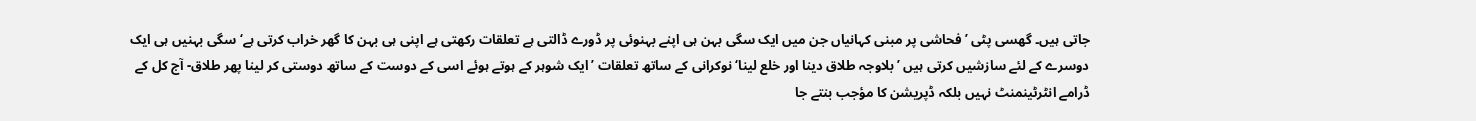جاتی ہیں۔ گھسی پٹی ’فحاشی پر مبنی کہانیاں جن میں ایک سگی بہن ہی اپنے بہنوئی پر ڈورے ڈالتی ہے تعلقات رکھتی ہے اپنی ہی بہن کا گھر خراب کرتی ہے‘ سگی بہنیں ہی ایک دوسرے کے لئے سازشیں کرتی ہیں ’بلاوجہ طلاق دینا اور خلع لینا‘ نوکرانی کے ساتھ تعلقات ’ایک شوہر کے ہوتے ہوئے اسی کے دوست کے ساتھ دوستی کر لینا پھر طلاق- آج کل کے ڈرامے انٹرٹینمنٹ نہیں بلکہ ڈپریشن کا مؤجب بنتے جا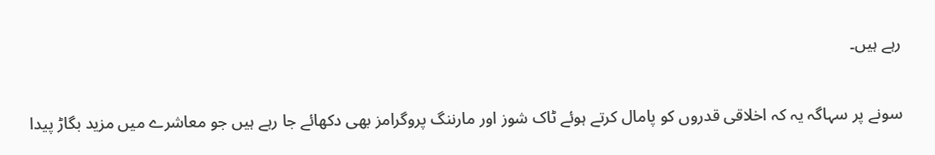رہے ہیں۔

سونے پر سہاگہ یہ کہ اخلاقی قدروں کو پامال کرتے ہوئے ٹاک شوز اور مارننگ پروگرامز بھی دکھائے جا رہے ہیں جو معاشرے میں مزید بگاڑ پیدا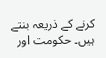کرنے کے ذریعہ بنتے ہیں۔ حکومت اور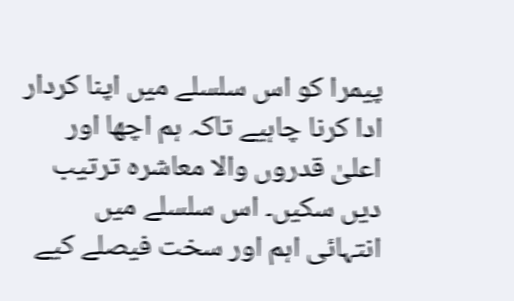پیمرا کو اس سلسلے میں اپنا کردار ادا کرنا چاہیے تاکہ ہم اچھا اور اعلیٰ قدروں والا معاشرہ ترتیب دیں سکیں۔ اس سلسلے میں انتہائی اہم اور سخت فیصلے کیے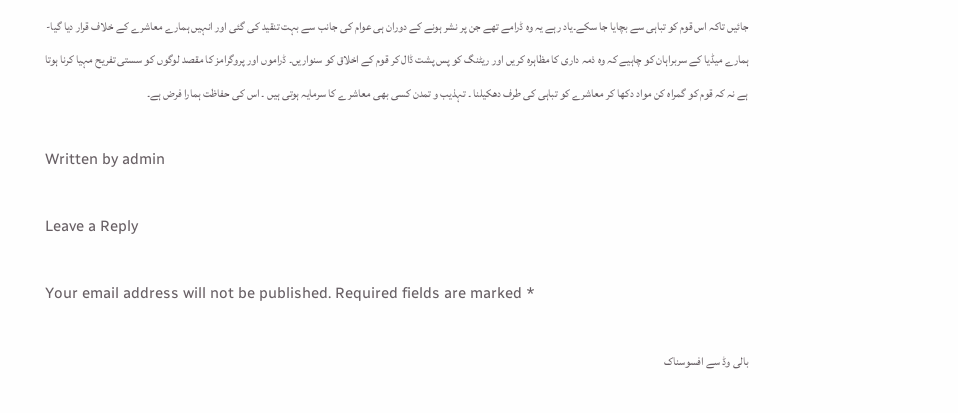جائیں تاکہ اس قوم کو تباہی سے بچایا جا سکے۔یاد رہے یہ وہ ڈرامے تھے جن پر نشر ہونے کے دوران ہی عوام کی جانب سے بہت تنقید کی گئی اور انہیں ہمارے معاشرے کے خلاف قرار دیا گیا- ہمارے میڈیا کے سربراہان کو چاہیے کہ وہ ذمہ داری کا مظاہرہ کریں اور ریٹنگ کو پس پشت ڈال کر قوم کے اخلاق کو سنواریں۔ ڈراموں اور پروگرامز کا مقصد لوگوں کو سستی تفریح مہیا کرنا ہوتا ہے نہ کہ قوم کو گمراہ کن مواد دکھا کر معاشرے کو تباہی کی طرف دھکیلنا ۔ تہذیب و تمدن کسی بھی معاشرے کا سرمایہ ہوتی ہیں ۔ اس کی حفاظت ہمارا فرض ہے۔

Written by admin

Leave a Reply

Your email address will not be published. Required fields are marked *

بالی وڈ سے افسوسناک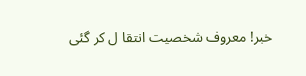خبر! معروف شخصیت انتقا ل کر گئی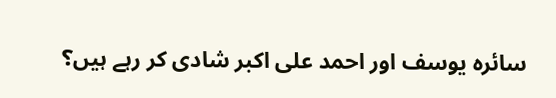سائرہ یوسف اور احمد علی اکبر شادی کر رہے ہیں؟